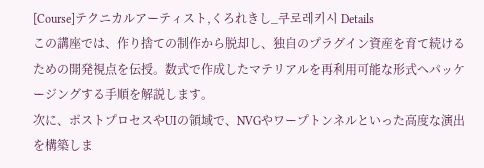[Course]テクニカルアーティスト,くろれきし_쿠로레키시 Details
この講座では、作り捨ての制作から脱却し、独自のプラグイン資産を育て続けるための開発視点を伝授。数式で作成したマテリアルを再利用可能な形式へパッケージングする手順を解説します。
次に、ポストプロセスやUIの領域で、NVGやワープトンネルといった高度な演出を構築しま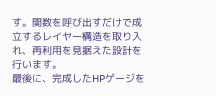す。関数を呼び出すだけで成立するレイヤー構造を取り入れ、再利用を見据えた設計を行います。
最後に、完成したHPゲージを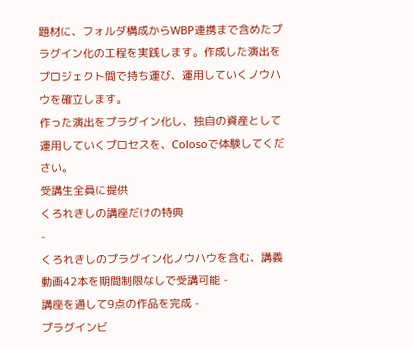題材に、フォルダ構成からWBP連携まで含めたプラグイン化の工程を実践します。作成した演出をプロジェクト間で持ち運び、運用していくノウハウを確立します。
作った演出をプラグイン化し、独自の資産として運用していくプロセスを、Colosoで体験してください。
受講生全員に提供
くろれきしの講座だけの特典
-
くろれきしのプラグイン化ノウハウを含む、講義動画42本を期間制限なしで受講可能 -
講座を通して9点の作品を完成 -
プラグインビ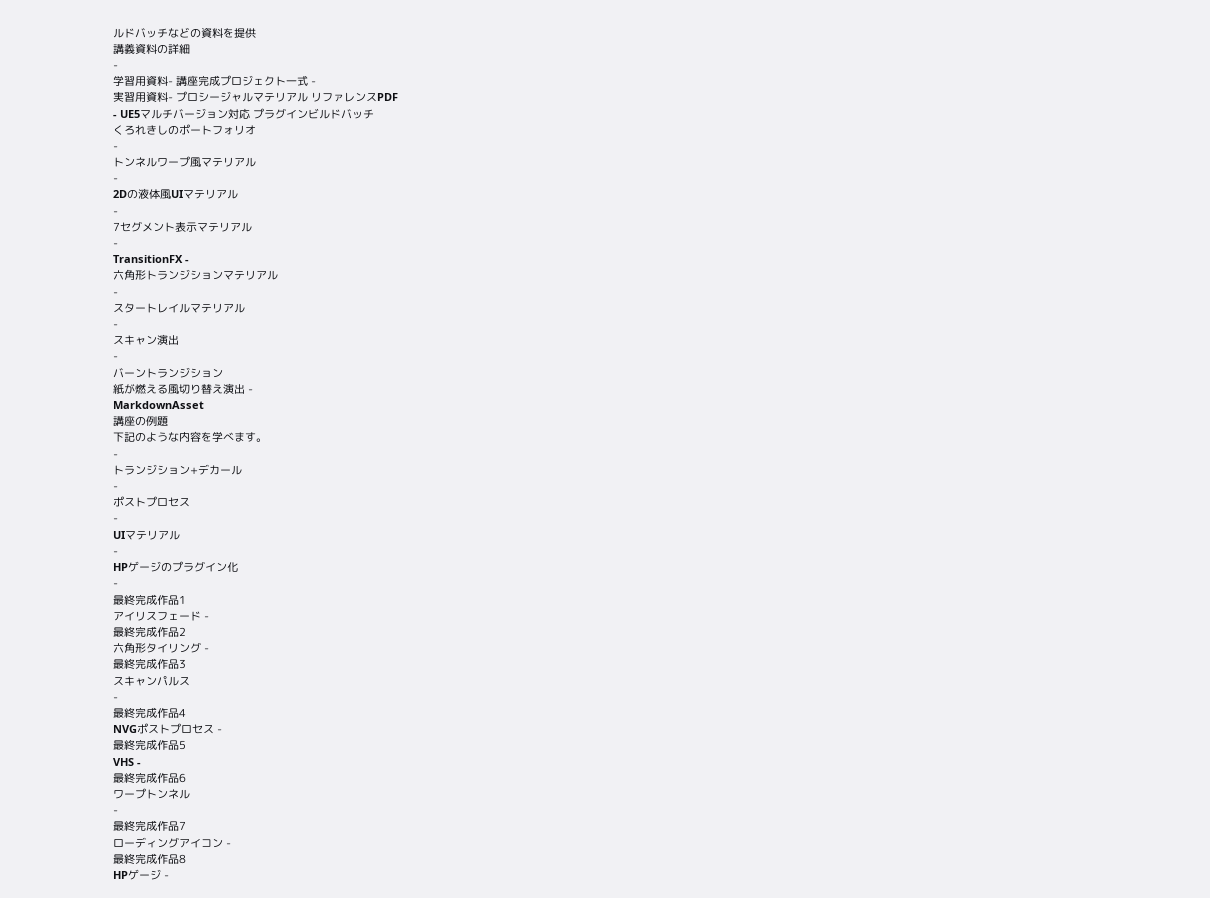ルドバッチなどの資料を提供
講義資料の詳細
-
学習用資料- 講座完成プロジェクト一式 -
実習用資料- プロシージャルマテリアル リファレンスPDF
- UE5マルチバージョン対応 プラグインビルドバッチ
くろれきしのポートフォリオ
-
トンネルワープ風マテリアル
-
2Dの液体風UIマテリアル
-
7セグメント表示マテリアル
-
TransitionFX -
六角形トランジションマテリアル
-
スタートレイルマテリアル
-
スキャン演出
-
バーントランジション
紙が燃える風切り替え演出 -
MarkdownAsset
講座の例題
下記のような内容を学べます。
-
トランジション+デカール
-
ポストプロセス
-
UIマテリアル
-
HPゲージのプラグイン化
-
最終完成作品1
アイリスフェード -
最終完成作品2
六角形タイリング -
最終完成作品3
スキャンパルス
-
最終完成作品4
NVGポストプロセス -
最終完成作品5
VHS -
最終完成作品6
ワープトンネル
-
最終完成作品7
ローディングアイコン -
最終完成作品8
HPゲージ -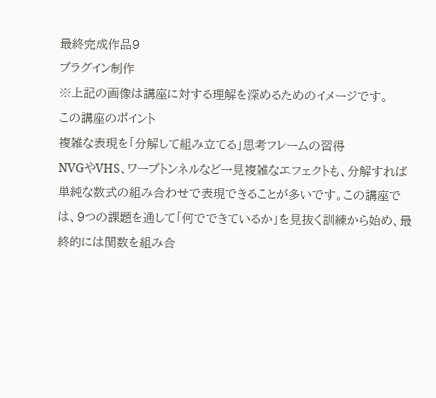最終完成作品9
プラグイン制作
※上記の画像は講座に対する理解を深めるためのイメージです。
この講座のポイント
複雑な表現を「分解して組み立てる」思考フレームの習得
NVGやVHS、ワープトンネルなど一見複雑なエフェクトも、分解すれば単純な数式の組み合わせで表現できることが多いです。この講座では、9つの課題を通して「何でできているか」を見抜く訓練から始め、最終的には関数を組み合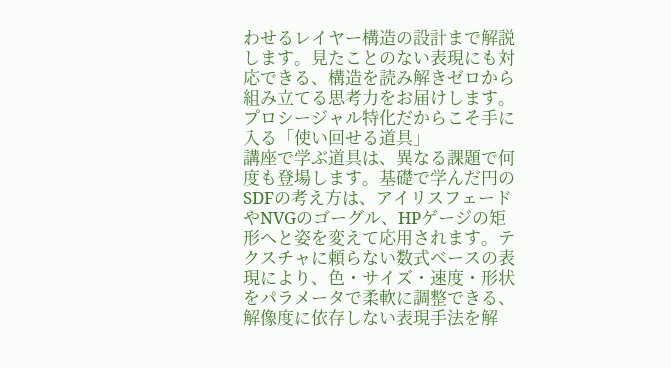わせるレイヤー構造の設計まで解説します。見たことのない表現にも対応できる、構造を読み解きゼロから組み立てる思考力をお届けします。
プロシージャル特化だからこそ手に入る「使い回せる道具」
講座で学ぶ道具は、異なる課題で何度も登場します。基礎で学んだ円のSDFの考え方は、アイリスフェードやNVGのゴーグル、HPゲージの矩形へと姿を変えて応用されます。テクスチャに頼らない数式ベースの表現により、色・サイズ・速度・形状をパラメータで柔軟に調整できる、解像度に依存しない表現手法を解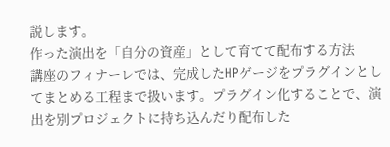説します。
作った演出を「自分の資産」として育てて配布する方法
講座のフィナーレでは、完成したHPゲージをプラグインとしてまとめる工程まで扱います。プラグイン化することで、演出を別プロジェクトに持ち込んだり配布した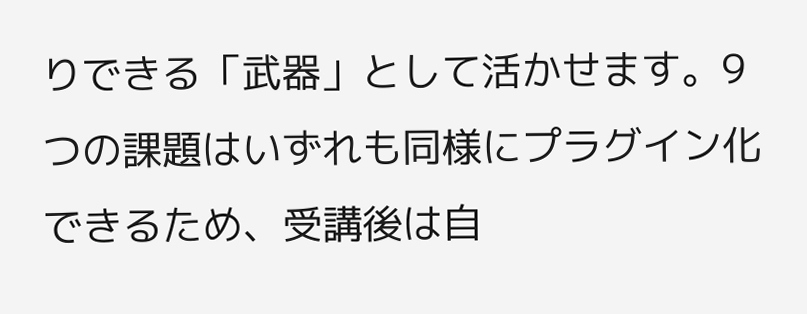りできる「武器」として活かせます。9つの課題はいずれも同様にプラグイン化できるため、受講後は自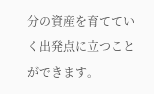分の資産を育てていく出発点に立つことができます。